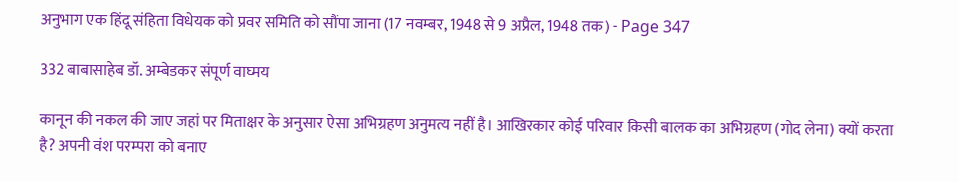अनुभाग एक हिंदू संहिता विधेयक को प्रवर समिति को सौंपा जाना (17 नवम्बर, 1948 से 9 अप्रैल, 1948 तक) - Page 347

332 बाबासाहेब डॉ. अम्बेडकर संपूर्ण वाघ्मय

कानून की नकल की जाए जहां पर मिताक्षर के अनुसार ऐसा अभिग्रहण अनुमत्य नहीं है। आखिरकार कोई परिवार किसी बालक का अभिग्रहण (गोद लेना) क्यों करता है? अपनी वंश परम्परा को बनाए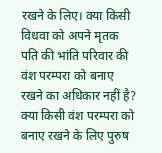रखने के लिए। क्या किसी विधवा को अपने मृतक पति की भांति परिवार की वंश परम्परा को बनाए रखने का अधिकार नहीं है? क्या किसी वंश परम्परा को बनाए रखने के लिए पुरुष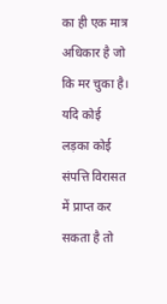का ही एक मात्र अधिकार है जो कि मर चुका है। यदि कोई लड़का कोई संपत्ति विरासत में प्राप्त कर सकता है तो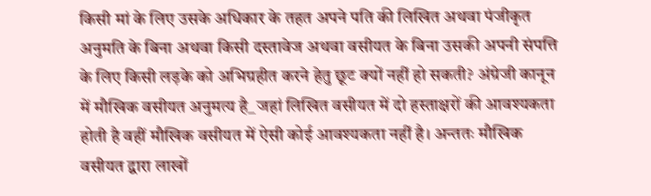किसी मां के लिए उसके अधिकार के तहत अपने पति की लिखित अथवा पंजीकृत अनुमति के बिना अथवा किसी दस्तावेज अथवा वसीयत के बिना उसकी अपनी संपत्ति के लिए किसी लड़के को अभिग्रहीत करने हेतु छूट क्यों नहीं हो सकती? अंग्रेजी कानून में मौखिक वसीयत अनुमत्य है_ जहां लिखित वसीयत में दो हस्ताक्षरों की आवश्यकता होती है वहीं मौखिक वसीयत में ऐसी कोई आवश्यकता नहीं है। अन्ततः मौखिक वसीयत द्वारा लाखों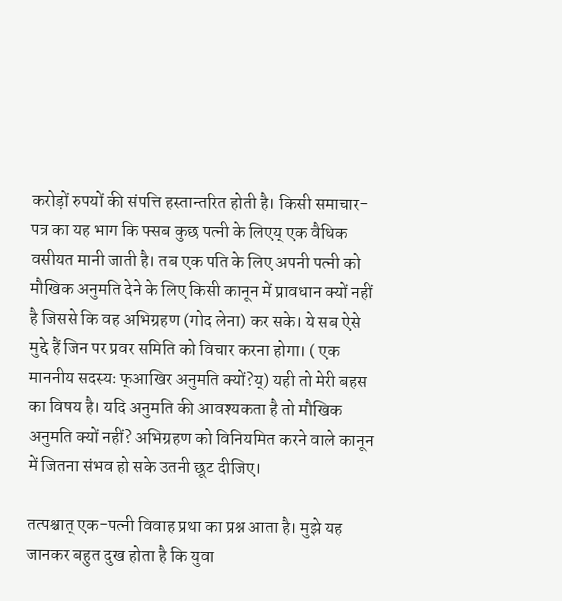करोड़ों रुपयों की संपत्ति हस्तान्तरित होती है। किसी समाचार-पत्र का यह भाग कि फ्सब कुछ पत्नी के लिएय् एक वैधिक वसीयत मानी जाती है। तब एक पति के लिए अपनी पत्नी को मौखिक अनुमति देने के लिए किसी कानून में प्रावधान क्यों नहीं है जिससे कि वह अभिग्रहण (गोद लेना) कर सके। ये सब ऐसे मुद्दे हैं जिन पर प्रवर समिति को विचार करना होगा। ( एक माननीय सदस्यः फ्आखिर अनुमति क्यों?य्) यही तो मेरी बहस का विषय है। यदि अनुमति की आवश्यकता है तो मौखिक अनुमति क्यों नहीं? अभिग्रहण को विनियमित करने वाले कानून में जितना संभव हो सके उतनी छूट दीजिए।

तत्पश्चात् एक-पत्नी विवाह प्रथा का प्रश्न आता है। मुझे यह जानकर बहुत दुख होता है कि युवा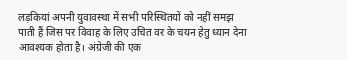लड़कियां अपनी युवावस्था में सभी परिस्थितयों को नहीं समझ पाती हैं जिस पर विवाह के लिए उचित वर के चयन हेतु ध्यान देना आवश्यक होता है। अंग्रेजी की एक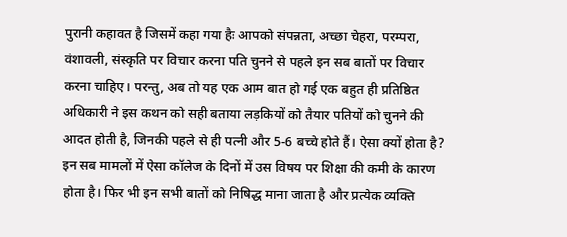पुरानी कहावत है जिसमें कहा गया हैः आपको संपन्नता, अच्छा चेहरा, परम्परा, वंशावली, संस्कृति पर विचार करना पति चुनने से पहले इन सब बातों पर विचार करना चाहिए। परन्तु, अब तो यह एक आम बात हो गई एक बहुत ही प्रतिष्ठित अधिकारी ने इस कथन को सही बताया लड़कियों को तैयार पतियों को चुनने की आदत होती है, जिनकी पहले से ही पत्नी और 5-6 बच्चे होते हैं। ऐसा क्यों होता है? इन सब मामलों में ऐसा कॉलेज के दिनों में उस विषय पर शिक्षा की कमी के कारण होता है। फिर भी इन सभी बातों को निषिद्ध माना जाता है और प्रत्येक व्यक्ति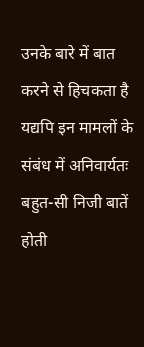उनके बारे में बात करने से हिचकता है यद्यपि इन मामलों के संबंध में अनिवार्यतः बहुत-सी निजी बातें होती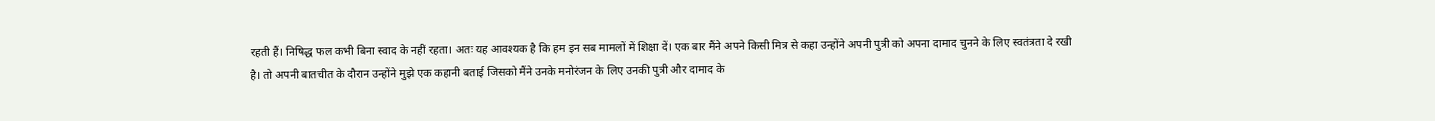रहती हैं। निषिद्ध फल कभी बिना स्वाद के नहीं रहता। अतः यह आवश्यक है कि हम इन सब मामलों में शिक्षा दें। एक बार मैंने अपने किसी मित्र से कहा उन्होंने अपनी पुत्री को अपना दामाद चुनने के लिए स्वतंत्रता दे रखी है। तो अपनी बातचीत के दौरान उन्होंने मुझे एक कहानी बताई जिसको मैंने उनके मनोरंजन के लिए उनकी पुत्री और दामाद के